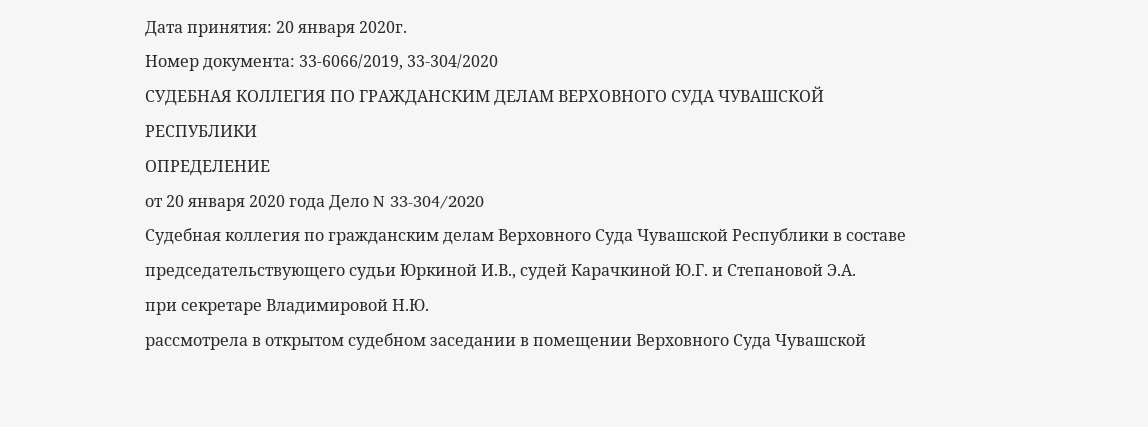Дата принятия: 20 января 2020г.
Номер документа: 33-6066/2019, 33-304/2020
СУДЕБНАЯ КОЛЛЕГИЯ ПО ГРАЖДАНСКИМ ДЕЛАМ ВЕРХОВНОГО СУДА ЧУВАШСКОЙ РЕСПУБЛИКИ
ОПРЕДЕЛЕНИЕ
от 20 января 2020 года Дело N 33-304/2020
Судебная коллегия по гражданским делам Верховного Суда Чувашской Республики в составе председательствующего судьи Юркиной И.В., судей Карачкиной Ю.Г. и Степановой Э.А.
при секретаре Владимировой Н.Ю.
рассмотрела в открытом судебном заседании в помещении Верховного Суда Чувашской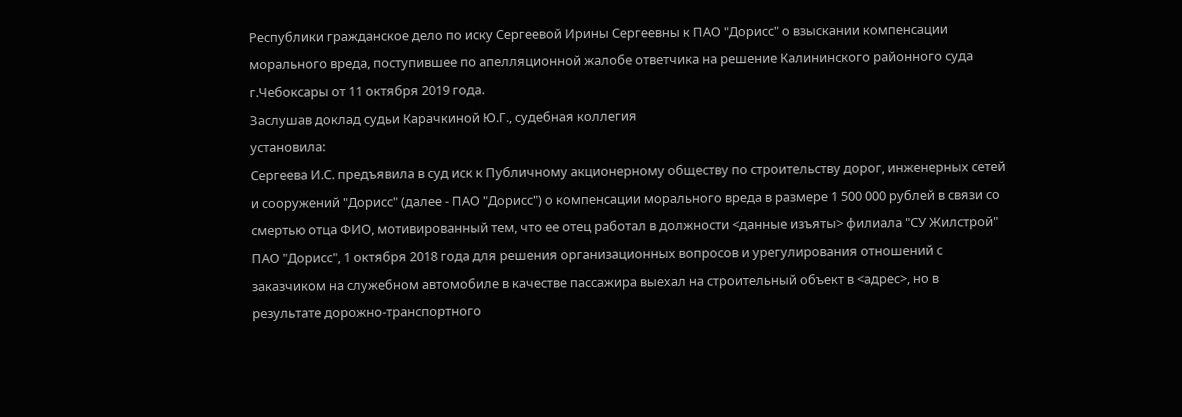Республики гражданское дело по иску Сергеевой Ирины Сергеевны к ПАО "Дорисс" о взыскании компенсации морального вреда, поступившее по апелляционной жалобе ответчика на решение Калининского районного суда г.Чебоксары от 11 октября 2019 года.
Заслушав доклад судьи Карачкиной Ю.Г., судебная коллегия
установила:
Сергеева И.С. предъявила в суд иск к Публичному акционерному обществу по строительству дорог, инженерных сетей и сооружений "Дорисс" (далее - ПАО "Дорисс") о компенсации морального вреда в размере 1 500 000 рублей в связи со смертью отца ФИО, мотивированный тем, что ее отец работал в должности <данные изъяты> филиала "СУ Жилстрой" ПАО "Дорисс", 1 октября 2018 года для решения организационных вопросов и урегулирования отношений с заказчиком на служебном автомобиле в качестве пассажира выехал на строительный объект в <адрес>, но в результате дорожно-транспортного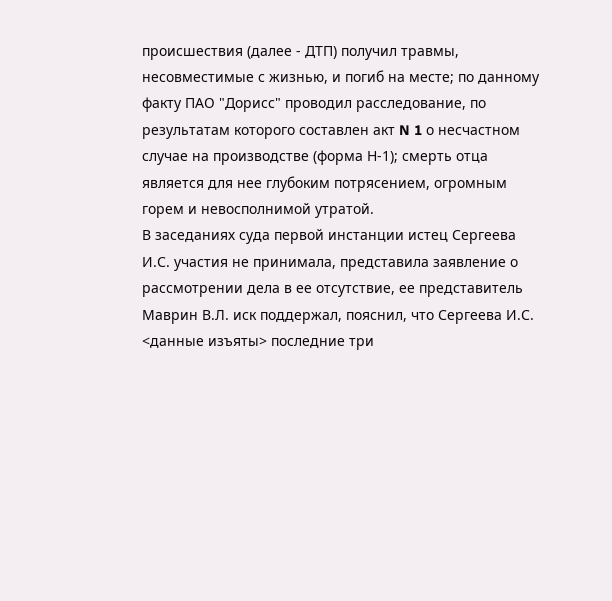происшествия (далее - ДТП) получил травмы, несовместимые с жизнью, и погиб на месте; по данному факту ПАО "Дорисс" проводил расследование, по результатам которого составлен акт N 1 о несчастном случае на производстве (форма Н-1); смерть отца является для нее глубоким потрясением, огромным горем и невосполнимой утратой.
В заседаниях суда первой инстанции истец Сергеева И.С. участия не принимала, представила заявление о рассмотрении дела в ее отсутствие, ее представитель Маврин В.Л. иск поддержал, пояснил, что Сергеева И.С. <данные изъяты> последние три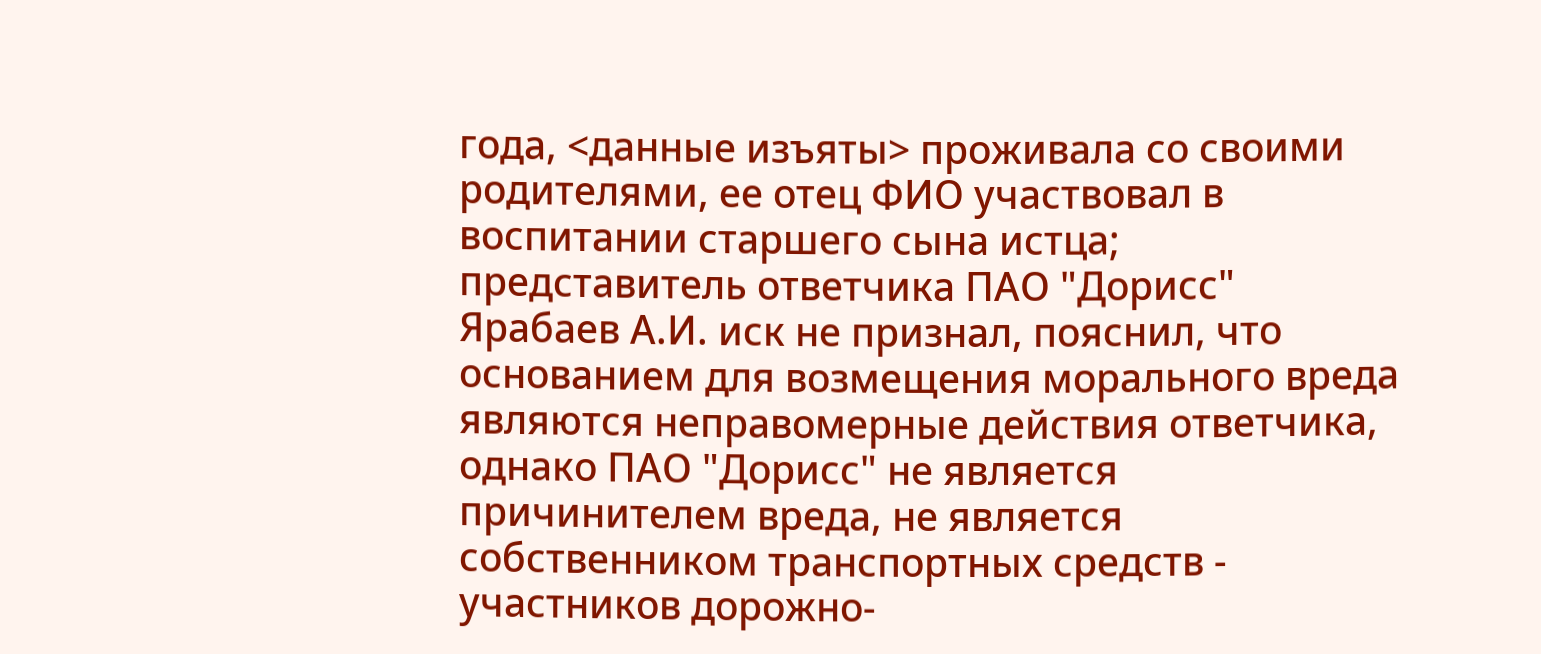года, <данные изъяты> проживала со своими родителями, ее отец ФИО участвовал в воспитании старшего сына истца; представитель ответчика ПАО "Дорисс" Ярабаев А.И. иск не признал, пояснил, что основанием для возмещения морального вреда являются неправомерные действия ответчика, однако ПАО "Дорисс" не является причинителем вреда, не является собственником транспортных средств - участников дорожно-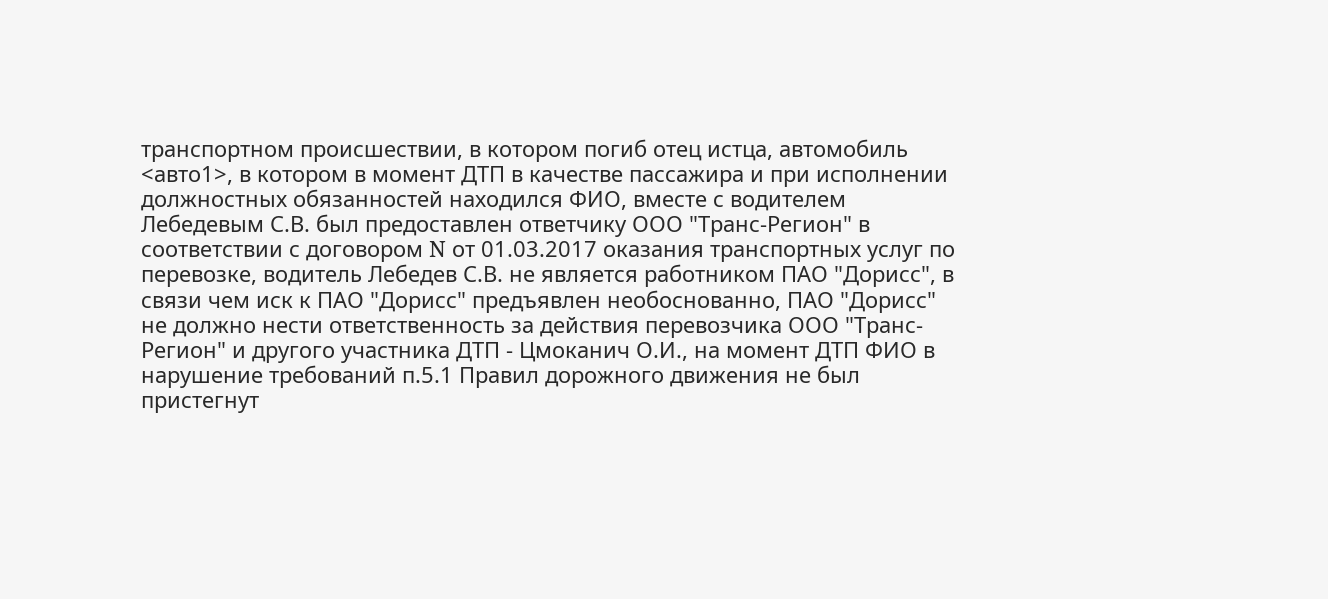транспортном происшествии, в котором погиб отец истца, автомобиль <авто1>, в котором в момент ДТП в качестве пассажира и при исполнении должностных обязанностей находился ФИО, вместе с водителем Лебедевым С.В. был предоставлен ответчику ООО "Транс-Регион" в соответствии с договором N от 01.03.2017 оказания транспортных услуг по перевозке, водитель Лебедев С.В. не является работником ПАО "Дорисс", в связи чем иск к ПАО "Дорисс" предъявлен необоснованно, ПАО "Дорисс" не должно нести ответственность за действия перевозчика ООО "Транс-Регион" и другого участника ДТП - Цмоканич О.И., на момент ДТП ФИО в нарушение требований п.5.1 Правил дорожного движения не был пристегнут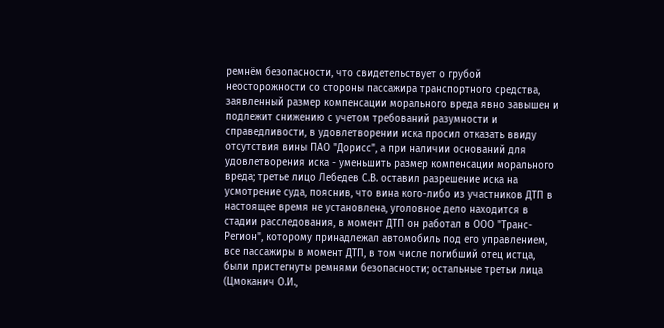ремнём безопасности, что свидетельствует о грубой неосторожности со стороны пассажира транспортного средства, заявленный размер компенсации морального вреда явно завышен и подлежит снижению с учетом требований разумности и справедливости, в удовлетворении иска просил отказать ввиду отсутствия вины ПАО "Дорисс", а при наличии оснований для удовлетворения иска - уменьшить размер компенсации морального вреда; третье лицо Лебедев С.В. оставил разрешение иска на усмотрение суда, пояснив, что вина кого-либо из участников ДТП в настоящее время не установлена, уголовное дело находится в стадии расследования, в момент ДТП он работал в ООО "Транс-Регион", которому принадлежал автомобиль под его управлением, все пассажиры в момент ДТП, в том числе погибший отец истца, были пристегнуты ремнями безопасности; остальные третьи лица (Цмоканич О.И.,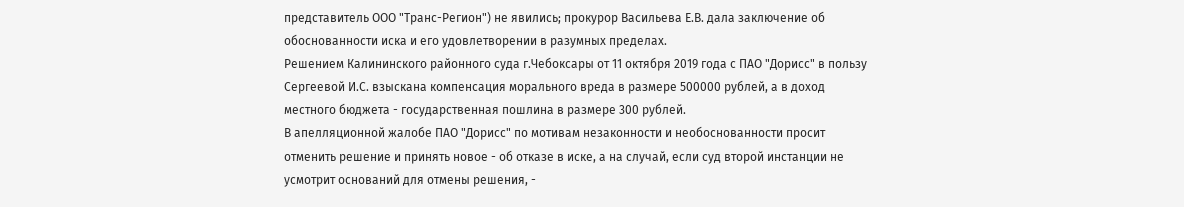представитель ООО "Транс-Регион") не явились; прокурор Васильева Е.В. дала заключение об обоснованности иска и его удовлетворении в разумных пределах.
Решением Калининского районного суда г.Чебоксары от 11 октября 2019 года с ПАО "Дорисс" в пользу Сергеевой И.С. взыскана компенсация морального вреда в размере 500000 рублей, а в доход местного бюджета - государственная пошлина в размере 300 рублей.
В апелляционной жалобе ПАО "Дорисс" по мотивам незаконности и необоснованности просит отменить решение и принять новое - об отказе в иске, а на случай, если суд второй инстанции не усмотрит оснований для отмены решения, -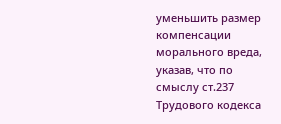уменьшить размер компенсации морального вреда, указав, что по смыслу ст.237 Трудового кодекса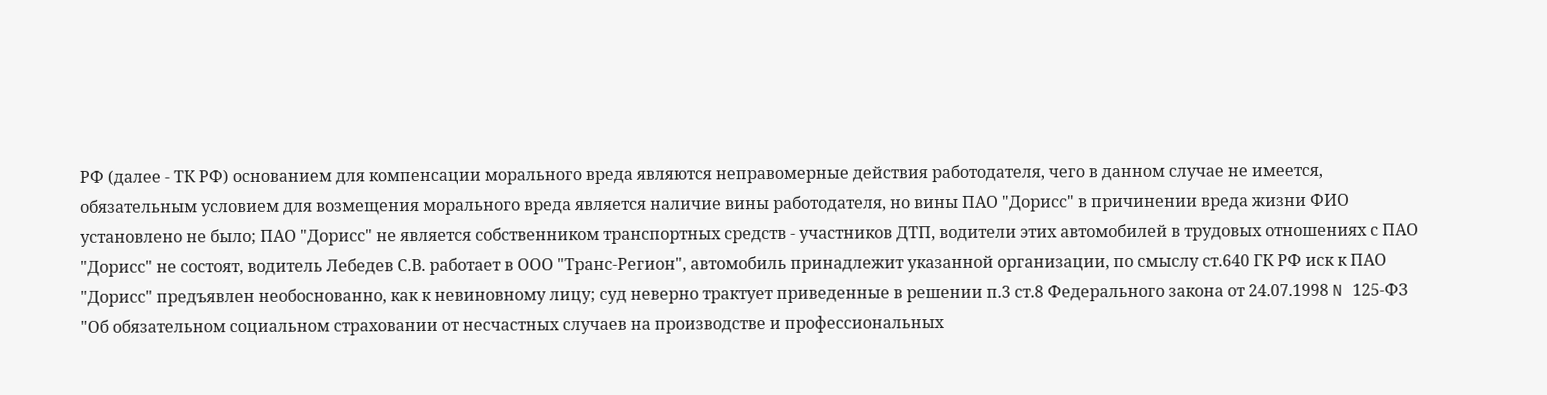РФ (далее - ТК РФ) основанием для компенсации морального вреда являются неправомерные действия работодателя, чего в данном случае не имеется, обязательным условием для возмещения морального вреда является наличие вины работодателя, но вины ПАО "Дорисс" в причинении вреда жизни ФИО установлено не было; ПАО "Дорисс" не является собственником транспортных средств - участников ДТП, водители этих автомобилей в трудовых отношениях с ПАО "Дорисс" не состоят, водитель Лебедев С.В. работает в ООО "Транс-Регион", автомобиль принадлежит указанной организации, по смыслу ст.640 ГК РФ иск к ПАО "Дорисс" предъявлен необоснованно, как к невиновному лицу; суд неверно трактует приведенные в решении п.3 ст.8 Федерального закона от 24.07.1998 N 125-ФЗ "Об обязательном социальном страховании от несчастных случаев на производстве и профессиональных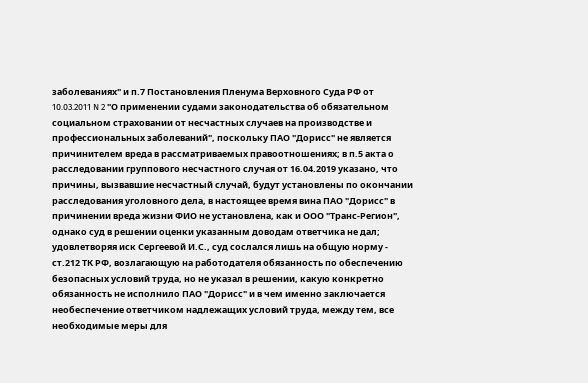заболеваниях" и п.7 Постановления Пленума Верховного Суда РФ от 10.03.2011 N 2 "О применении судами законодательства об обязательном социальном страховании от несчастных случаев на производстве и профессиональных заболеваний", поскольку ПАО "Дорисс" не является причинителем вреда в рассматриваемых правоотношениях; в п.5 акта о расследовании группового несчастного случая от 16.04.2019 указано, что причины, вызвавшие несчастный случай, будут установлены по окончании расследования уголовного дела, в настоящее время вина ПАО "Дорисс" в причинении вреда жизни ФИО не установлена, как и ООО "Транс-Регион", однако суд в решении оценки указанным доводам ответчика не дал; удовлетворяя иск Сергеевой И.С., суд сослался лишь на общую норму - ст.212 ТК РФ, возлагающую на работодателя обязанность по обеспечению безопасных условий труда, но не указал в решении, какую конкретно обязанность не исполнило ПАО "Дорисс" и в чем именно заключается необеспечение ответчиком надлежащих условий труда, между тем, все необходимые меры для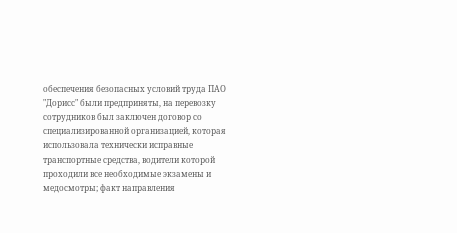обеспечения безопасных условий труда ПАО "Дорисс" были предприняты, на перевозку сотрудников был заключен договор со специализированной организацией, которая использовала технически исправные транспортные средства, водители которой проходили все необходимые экзамены и медосмотры; факт направления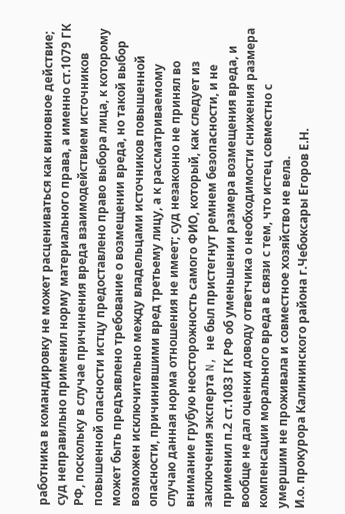работника в командировку не может расцениваться как виновное действие; суд неправильно применил норму материального права, а именно ст.1079 ГК РФ, поскольку в случае причинения вреда взаимодействием источников повышенной опасности истцу предоставлено право выбора лица, к которому может быть предъявлено требование о возмещении вреда, но такой выбор возможен исключительно между владельцами источников повышенной опасности, причинившими вред третьему лицу, а к рассматриваемому случаю данная норма отношения не имеет; суд незаконно не принял во внимание грубую неосторожность самого ФИО, который, как следует из заключения эксперта N, не был пристегнут ремнем безопасности, и не применил п.2 ст.1083 ГК РФ об уменьшении размера возмещения вреда, и вообще не дал оценки доводу ответчика о необходимости снижения размера компенсации морального вреда в связи с тем, что истец совместно с умершим не проживала и совместное хозяйство не вела.
И.о. прокурора Калининского района г.Чебоксары Егоров Е.Н.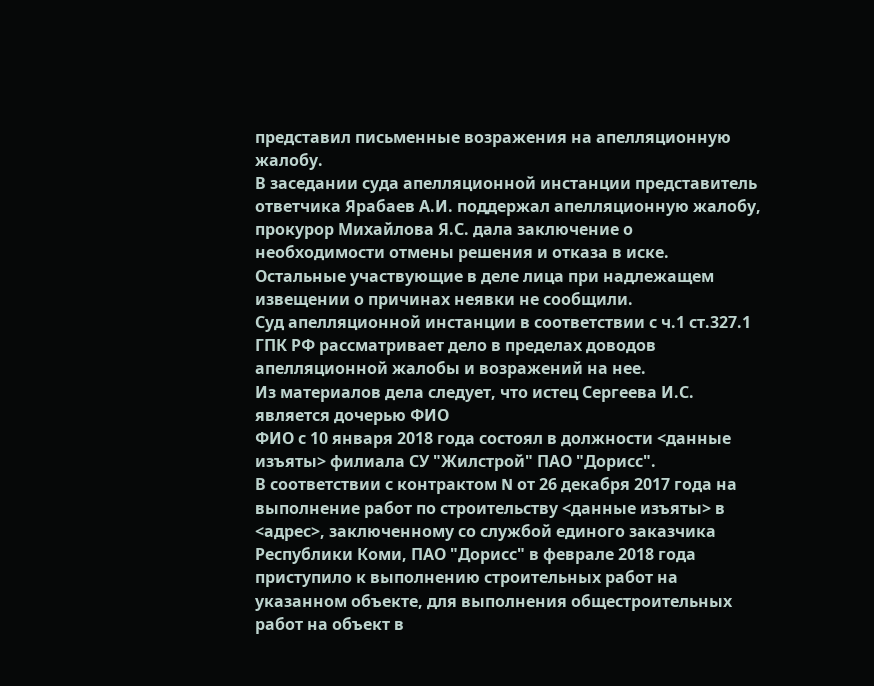представил письменные возражения на апелляционную жалобу.
В заседании суда апелляционной инстанции представитель ответчика Ярабаев А.И. поддержал апелляционную жалобу, прокурор Михайлова Я.С. дала заключение о необходимости отмены решения и отказа в иске. Остальные участвующие в деле лица при надлежащем извещении о причинах неявки не сообщили.
Суд апелляционной инстанции в соответствии с ч.1 ст.327.1 ГПК РФ рассматривает дело в пределах доводов апелляционной жалобы и возражений на нее.
Из материалов дела следует, что истец Сергеева И.С. является дочерью ФИО
ФИО с 10 января 2018 года состоял в должности <данные изъяты> филиала СУ "Жилстрой" ПАО "Дорисс".
В соответствии с контрактом N от 26 декабря 2017 года на выполнение работ по строительству <данные изъяты> в <адрес>, заключенному со службой единого заказчика Республики Коми, ПАО "Дорисс" в феврале 2018 года приступило к выполнению строительных работ на указанном объекте, для выполнения общестроительных работ на объект в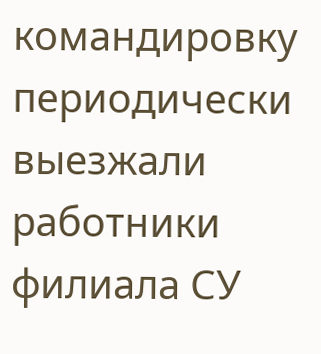командировку периодически выезжали работники филиала СУ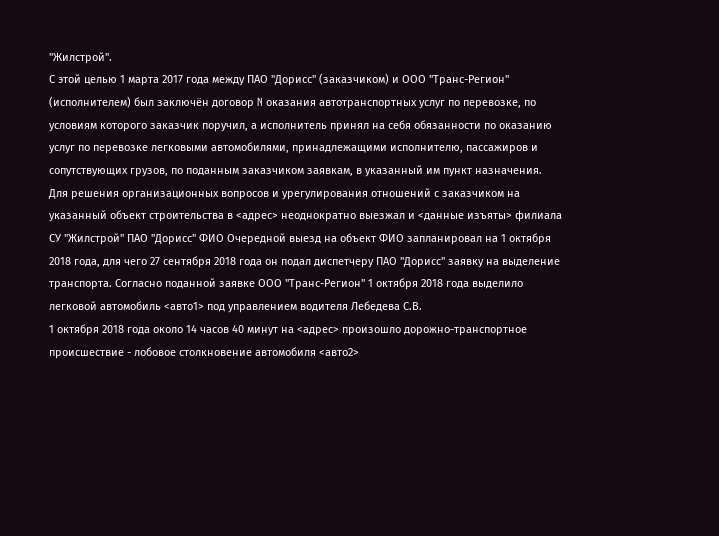"Жилстрой".
С этой целью 1 марта 2017 года между ПАО "Дорисс" (заказчиком) и ООО "Транс-Регион" (исполнителем) был заключён договор N оказания автотранспортных услуг по перевозке, по условиям которого заказчик поручил, а исполнитель принял на себя обязанности по оказанию услуг по перевозке легковыми автомобилями, принадлежащими исполнителю, пассажиров и сопутствующих грузов, по поданным заказчиком заявкам, в указанный им пункт назначения.
Для решения организационных вопросов и урегулирования отношений с заказчиком на указанный объект строительства в <адрес> неоднократно выезжал и <данные изъяты> филиала СУ "Жилстрой" ПАО "Дорисс" ФИО Очередной выезд на объект ФИО запланировал на 1 октября 2018 года, для чего 27 сентября 2018 года он подал диспетчеру ПАО "Дорисс" заявку на выделение транспорта. Согласно поданной заявке ООО "Транс-Регион" 1 октября 2018 года выделило легковой автомобиль <авто1> под управлением водителя Лебедева С.В.
1 октября 2018 года около 14 часов 40 минут на <адрес> произошло дорожно-транспортное происшествие - лобовое столкновение автомобиля <авто2>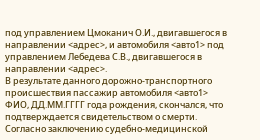под управлением Цмоканич О.И., двигавшегося в направлении <адрес>, и автомобиля <авто1> под управлением Лебедева С.В., двигавшегося в направлении <адрес>.
В результате данного дорожно-транспортного происшествия пассажир автомобиля <авто1> ФИО, ДД.ММ.ГГГГ года рождения, скончался, что подтверждается свидетельством о смерти.
Согласно заключению судебно-медицинской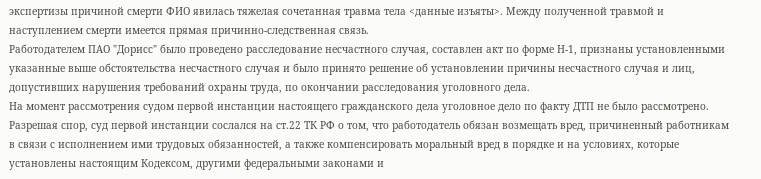экспертизы причиной смерти ФИО явилась тяжелая сочетанная травма тела <данные изъяты>. Между полученной травмой и наступлением смерти имеется прямая причинно-следственная связь.
Работодателем ПАО "Дорисс" было проведено расследование несчастного случая, составлен акт по форме Н-1, признаны установленными указанные выше обстоятельства несчастного случая и было принято решение об установлении причины несчастного случая и лиц, допустивших нарушения требований охраны труда, по окончании расследования уголовного дела.
На момент рассмотрения судом первой инстанции настоящего гражданского дела уголовное дело по факту ДТП не было рассмотрено.
Разрешая спор, суд первой инстанции сослался на ст.22 ТК РФ о том, что работодатель обязан возмещать вред, причиненный работникам в связи с исполнением ими трудовых обязанностей, а также компенсировать моральный вред в порядке и на условиях, которые установлены настоящим Кодексом, другими федеральными законами и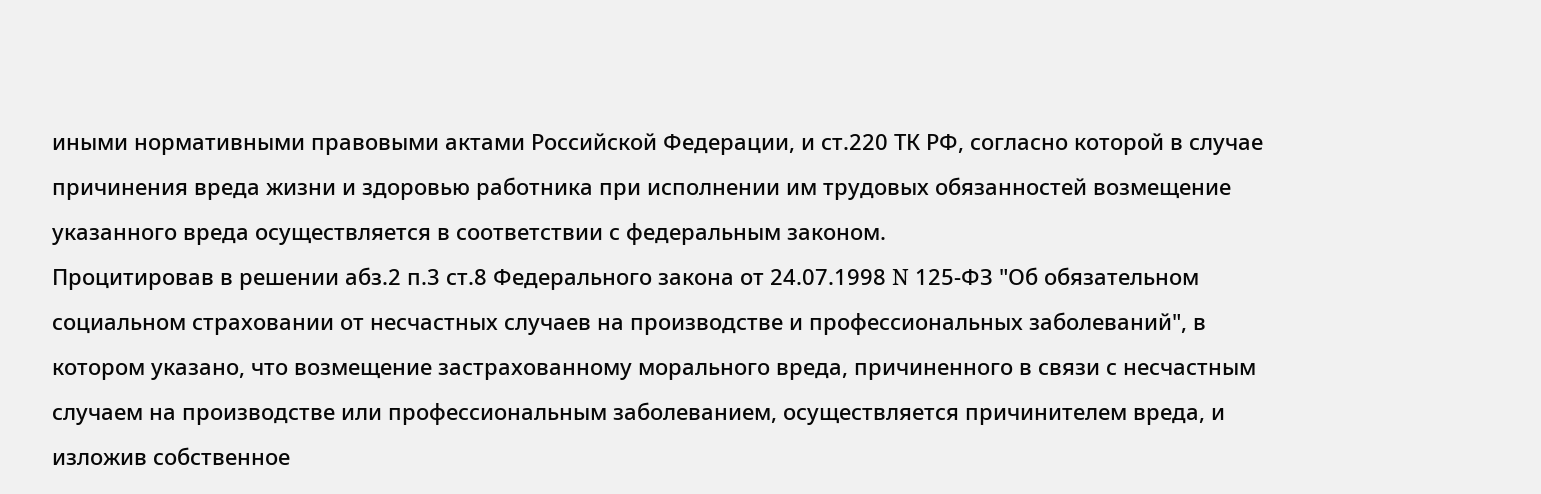иными нормативными правовыми актами Российской Федерации, и ст.220 ТК РФ, согласно которой в случае причинения вреда жизни и здоровью работника при исполнении им трудовых обязанностей возмещение указанного вреда осуществляется в соответствии с федеральным законом.
Процитировав в решении абз.2 п.3 ст.8 Федерального закона от 24.07.1998 N 125-ФЗ "Об обязательном социальном страховании от несчастных случаев на производстве и профессиональных заболеваний", в котором указано, что возмещение застрахованному морального вреда, причиненного в связи с несчастным случаем на производстве или профессиональным заболеванием, осуществляется причинителем вреда, и изложив собственное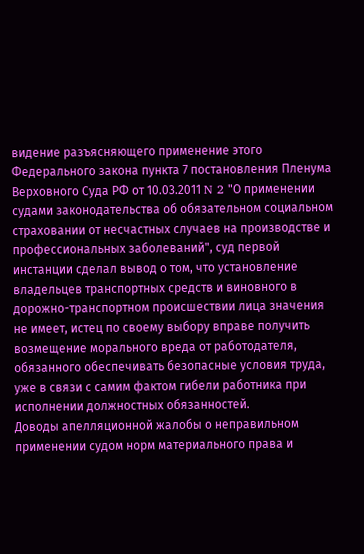видение разъясняющего применение этого Федерального закона пункта 7 постановления Пленума Верховного Суда РФ от 10.03.2011 N 2 "О применении судами законодательства об обязательном социальном страховании от несчастных случаев на производстве и профессиональных заболеваний", суд первой инстанции сделал вывод о том, что установление владельцев транспортных средств и виновного в дорожно-транспортном происшествии лица значения не имеет, истец по своему выбору вправе получить возмещение морального вреда от работодателя, обязанного обеспечивать безопасные условия труда, уже в связи с самим фактом гибели работника при исполнении должностных обязанностей.
Доводы апелляционной жалобы о неправильном применении судом норм материального права и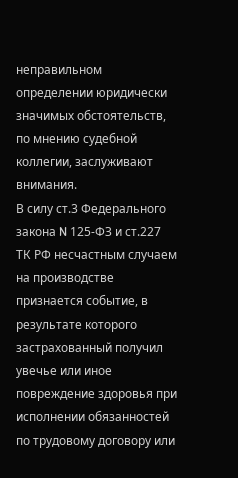неправильном определении юридически значимых обстоятельств, по мнению судебной коллегии, заслуживают внимания.
В силу ст.3 Федерального закона N 125-ФЗ и ст.227 ТК РФ несчастным случаем на производстве признается событие, в результате которого застрахованный получил увечье или иное повреждение здоровья при исполнении обязанностей по трудовому договору или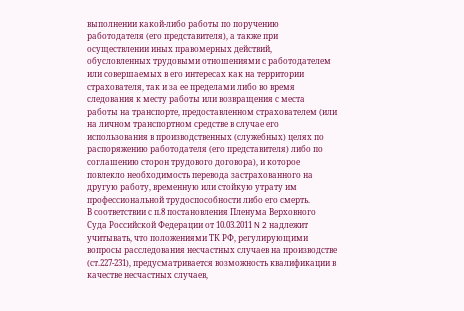выполнении какой-либо работы по поручению работодателя (его представителя), а также при осуществлении иных правомерных действий, обусловленных трудовыми отношениями с работодателем или совершаемых в его интересах как на территории страхователя, так и за ее пределами либо во время следования к месту работы или возвращения с места работы на транспорте, предоставленном страхователем (или на личном транспортном средстве в случае его использования в производственных (служебных) целях по распоряжению работодателя (его представителя) либо по соглашению сторон трудового договора), и которое повлекло необходимость перевода застрахованного на другую работу, временную или стойкую утрату им профессиональной трудоспособности либо его смерть.
В соответствии с п.8 постановления Пленума Верховного Суда Российской Федерации от 10.03.2011 N 2 надлежит учитывать, что положениями ТК РФ, регулирующими вопросы расследования несчастных случаев на производстве (ст.227-231), предусматривается возможность квалификации в качестве несчастных случаев,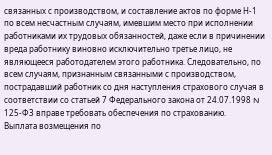связанных с производством, и составление актов по форме Н-1 по всем несчастным случаям, имевшим место при исполнении работниками их трудовых обязанностей, даже если в причинении вреда работнику виновно исключительно третье лицо, не являющееся работодателем этого работника. Следовательно, по всем случаям, признанным связанными с производством, пострадавший работник со дня наступления страхового случая в соответствии со статьей 7 Федерального закона от 24.07.1998 N 125-ФЗ вправе требовать обеспечения по страхованию.
Выплата возмещения по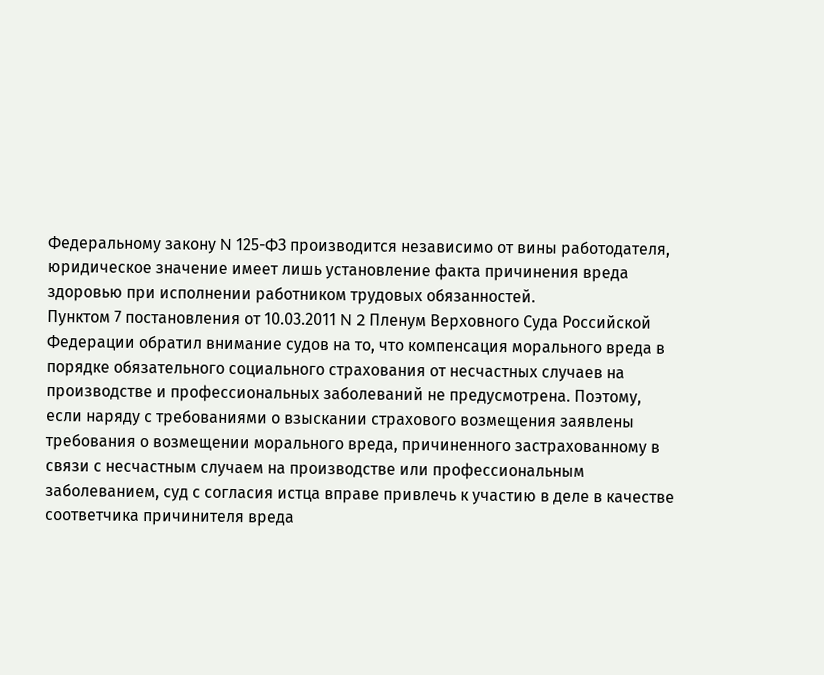Федеральному закону N 125-ФЗ производится независимо от вины работодателя, юридическое значение имеет лишь установление факта причинения вреда здоровью при исполнении работником трудовых обязанностей.
Пунктом 7 постановления от 10.03.2011 N 2 Пленум Верховного Суда Российской Федерации обратил внимание судов на то, что компенсация морального вреда в порядке обязательного социального страхования от несчастных случаев на производстве и профессиональных заболеваний не предусмотрена. Поэтому, если наряду с требованиями о взыскании страхового возмещения заявлены требования о возмещении морального вреда, причиненного застрахованному в связи с несчастным случаем на производстве или профессиональным заболеванием, суд с согласия истца вправе привлечь к участию в деле в качестве соответчика причинителя вреда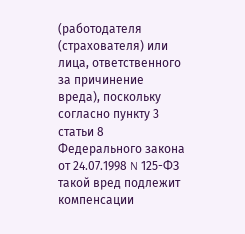(работодателя (страхователя) или лица, ответственного за причинение вреда), поскольку согласно пункту 3 статьи 8 Федерального закона от 24.07.1998 N 125-ФЗ такой вред подлежит компенсации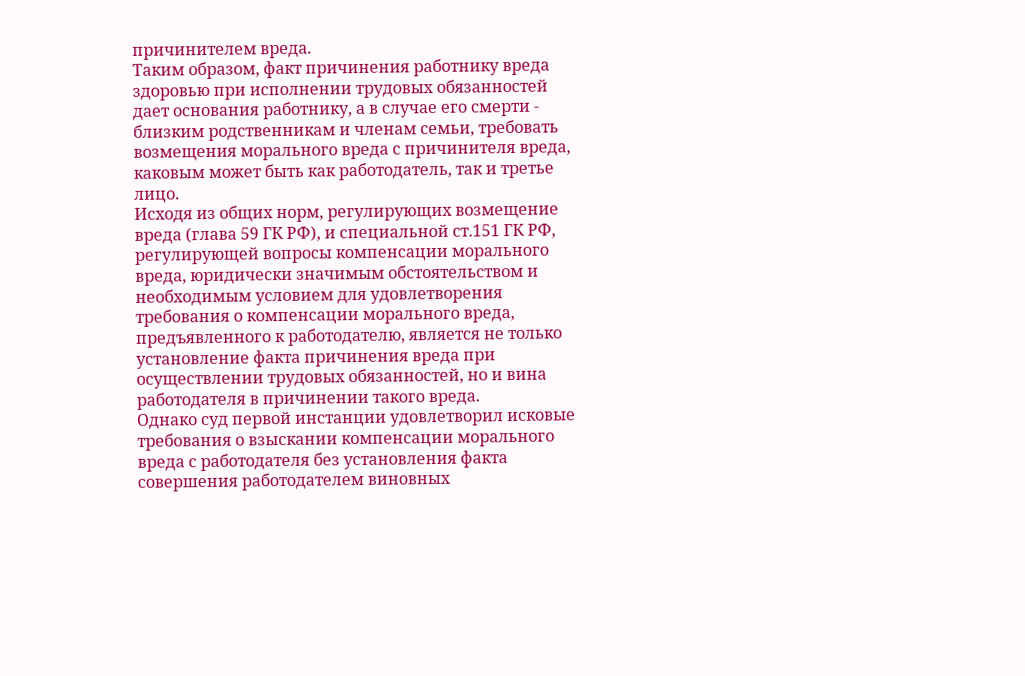причинителем вреда.
Таким образом, факт причинения работнику вреда здоровью при исполнении трудовых обязанностей дает основания работнику, а в случае его смерти - близким родственникам и членам семьи, требовать возмещения морального вреда с причинителя вреда, каковым может быть как работодатель, так и третье лицо.
Исходя из общих норм, регулирующих возмещение вреда (глава 59 ГК РФ), и специальной ст.151 ГК РФ, регулирующей вопросы компенсации морального вреда, юридически значимым обстоятельством и необходимым условием для удовлетворения требования о компенсации морального вреда, предъявленного к работодателю, является не только установление факта причинения вреда при осуществлении трудовых обязанностей, но и вина работодателя в причинении такого вреда.
Однако суд первой инстанции удовлетворил исковые требования о взыскании компенсации морального вреда с работодателя без установления факта совершения работодателем виновных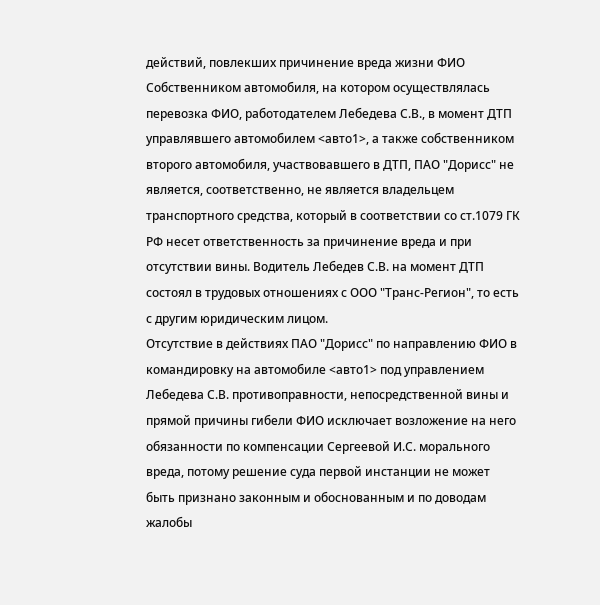действий, повлекших причинение вреда жизни ФИО
Собственником автомобиля, на котором осуществлялась перевозка ФИО, работодателем Лебедева С.В., в момент ДТП управлявшего автомобилем <авто1>, а также собственником второго автомобиля, участвовавшего в ДТП, ПАО "Дорисс" не является, соответственно, не является владельцем транспортного средства, который в соответствии со ст.1079 ГК РФ несет ответственность за причинение вреда и при отсутствии вины. Водитель Лебедев С.В. на момент ДТП состоял в трудовых отношениях с ООО "Транс-Регион", то есть с другим юридическим лицом.
Отсутствие в действиях ПАО "Дорисс" по направлению ФИО в командировку на автомобиле <авто1> под управлением Лебедева С.В. противоправности, непосредственной вины и прямой причины гибели ФИО исключает возложение на него обязанности по компенсации Сергеевой И.С. морального вреда, потому решение суда первой инстанции не может быть признано законным и обоснованным и по доводам жалобы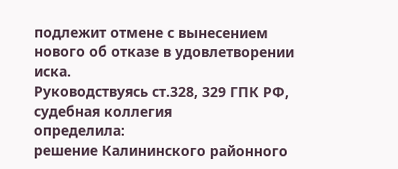подлежит отмене с вынесением нового об отказе в удовлетворении иска.
Руководствуясь ст.328, 329 ГПК РФ, судебная коллегия
определила:
решение Калининского районного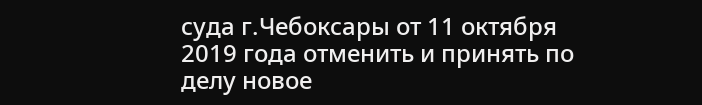суда г.Чебоксары от 11 октября 2019 года отменить и принять по делу новое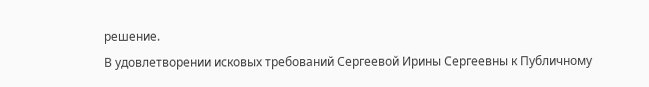решение.
В удовлетворении исковых требований Сергеевой Ирины Сергеевны к Публичному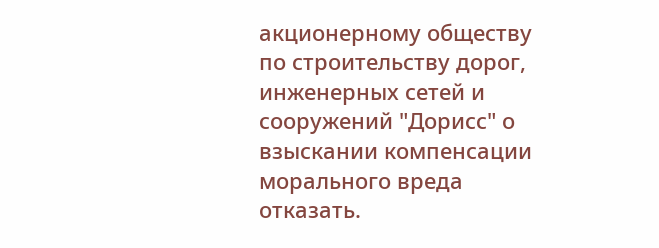акционерному обществу по строительству дорог, инженерных сетей и сооружений "Дорисс" о взыскании компенсации морального вреда отказать.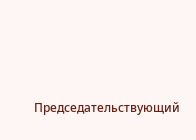Председательствующий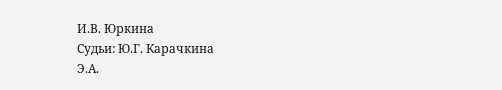И.В. Юркина
Судьи: Ю.Г. Карачкина
Э.А.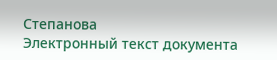Степанова
Электронный текст документа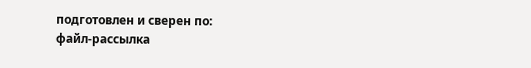подготовлен и сверен по:
файл-рассылка